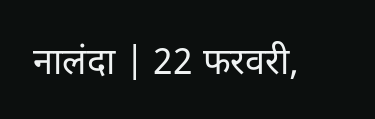नालंदा | 22 फरवरी,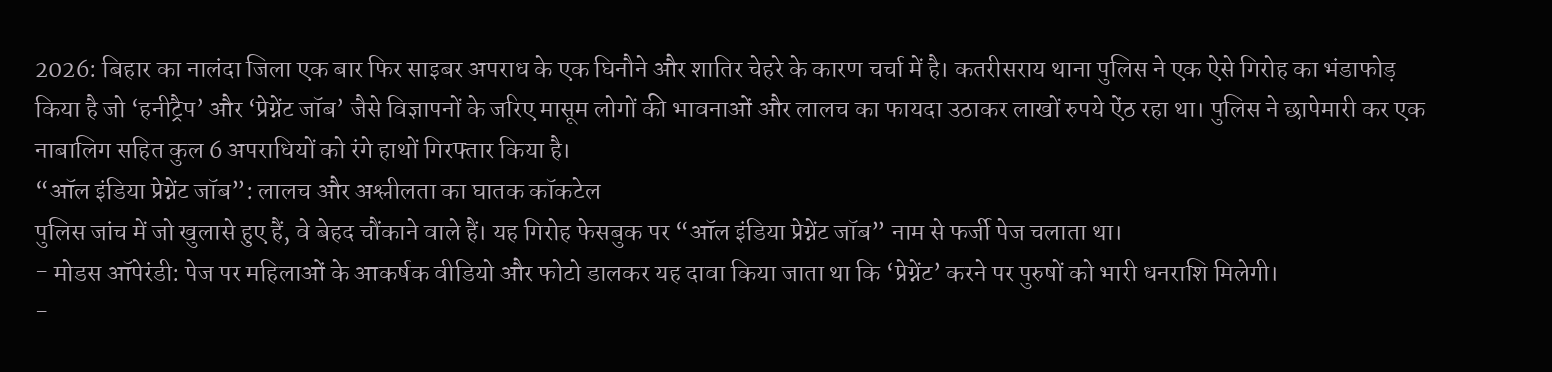2026: बिहार का नालंदा जिला एक बार फिर साइबर अपराध के एक घिनौने और शातिर चेहरे के कारण चर्चा में है। कतरीसराय थाना पुलिस ने एक ऐसे गिरोह का भंडाफोड़ किया है जो ‘हनीट्रैप’ और ‘प्रेग्नेंट जॉब’ जैसे विज्ञापनों के जरिए मासूम लोगों की भावनाओं और लालच का फायदा उठाकर लाखों रुपये ऐंठ रहा था। पुलिस ने छापेमारी कर एक नाबालिग सहित कुल 6 अपराधियों को रंगे हाथों गिरफ्तार किया है।
“ऑल इंडिया प्रेग्नेंट जॉब”: लालच और अश्लीलता का घातक कॉकटेल
पुलिस जांच में जो खुलासे हुए हैं, वे बेहद चौंकाने वाले हैं। यह गिरोह फेसबुक पर “ऑल इंडिया प्रेग्नेंट जॉब” नाम से फर्जी पेज चलाता था।
- मोडस ऑपेरंडी: पेज पर महिलाओं के आकर्षक वीडियो और फोटो डालकर यह दावा किया जाता था कि ‘प्रेग्नेंट’ करने पर पुरुषों को भारी धनराशि मिलेगी।
-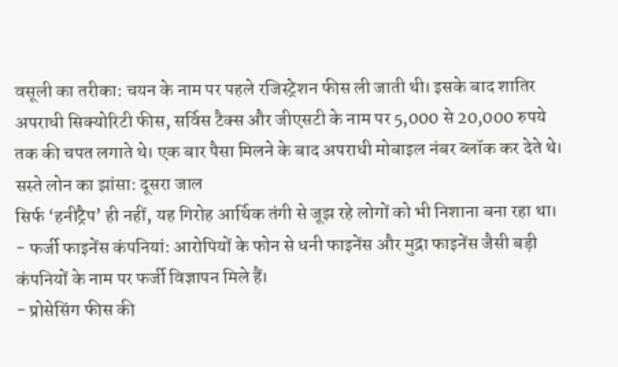वसूली का तरीका: चयन के नाम पर पहले रजिस्ट्रेशन फीस ली जाती थी। इसके बाद शातिर अपराधी सिक्योरिटी फीस, सर्विस टैक्स और जीएसटी के नाम पर 5,000 से 20,000 रुपये तक की चपत लगाते थे। एक बार पैसा मिलने के बाद अपराधी मोबाइल नंबर ब्लॉक कर देते थे।
सस्ते लोन का झांसा: दूसरा जाल
सिर्फ ‘हनीट्रैप’ ही नहीं, यह गिरोह आर्थिक तंगी से जूझ रहे लोगों को भी निशाना बना रहा था।
- फर्जी फाइनेंस कंपनियां: आरोपियों के फोन से धनी फाइनेंस और मुद्रा फाइनेंस जैसी बड़ी कंपनियों के नाम पर फर्जी विज्ञापन मिले हैं।
- प्रोसेसिंग फीस की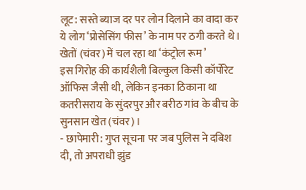लूट: सस्ते ब्याज दर पर लोन दिलाने का वादा कर ये लोग ‘प्रोसेसिंग फीस’ के नाम पर ठगी करते थे।
खेतों (चंवर) में चल रहा था ‘कंट्रोल रूम’
इस गिरोह की कार्यशैली बिल्कुल किसी कॉर्पोरेट ऑफिस जैसी थी, लेकिन इनका ठिकाना था कतरीसराय के सुंदरपुर और बरीठ गांव के बीच के सुनसान खेत (चंवर)।
- छापेमारी: गुप्त सूचना पर जब पुलिस ने दबिश दी, तो अपराधी झुंड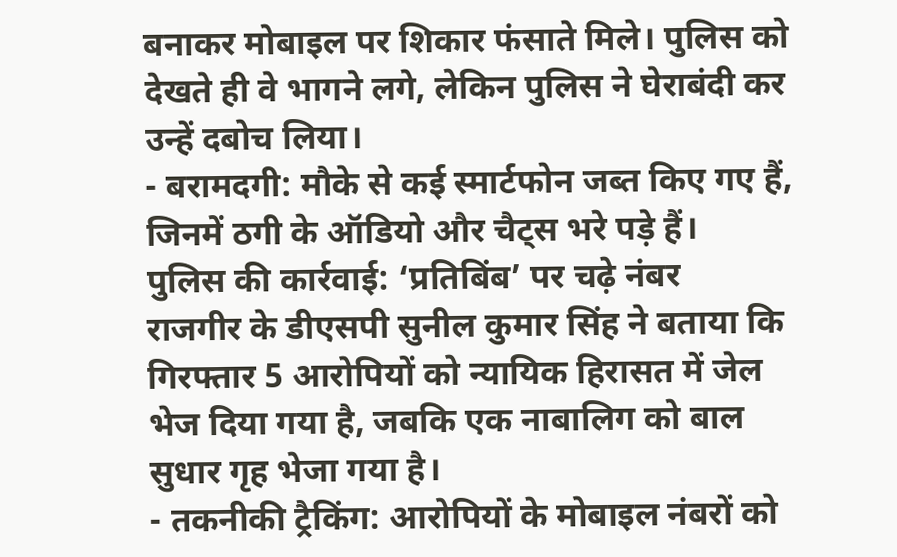बनाकर मोबाइल पर शिकार फंसाते मिले। पुलिस को देखते ही वे भागने लगे, लेकिन पुलिस ने घेराबंदी कर उन्हें दबोच लिया।
- बरामदगी: मौके से कई स्मार्टफोन जब्त किए गए हैं, जिनमें ठगी के ऑडियो और चैट्स भरे पड़े हैं।
पुलिस की कार्रवाई: ‘प्रतिबिंब’ पर चढ़े नंबर
राजगीर के डीएसपी सुनील कुमार सिंह ने बताया कि गिरफ्तार 5 आरोपियों को न्यायिक हिरासत में जेल भेज दिया गया है, जबकि एक नाबालिग को बाल सुधार गृह भेजा गया है।
- तकनीकी ट्रैकिंग: आरोपियों के मोबाइल नंबरों को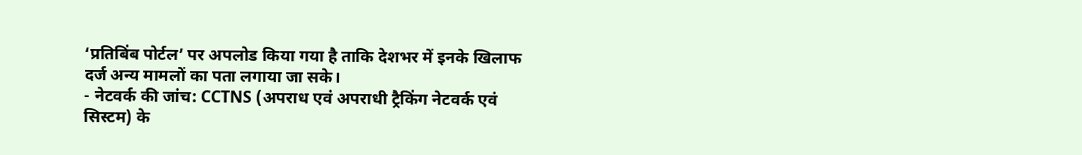‘प्रतिबिंब पोर्टल’ पर अपलोड किया गया है ताकि देशभर में इनके खिलाफ दर्ज अन्य मामलों का पता लगाया जा सके।
- नेटवर्क की जांच: CCTNS (अपराध एवं अपराधी ट्रैकिंग नेटवर्क एवं सिस्टम) के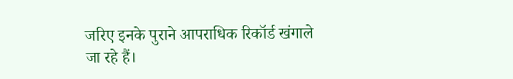जरिए इनके पुराने आपराधिक रिकॉर्ड खंगाले जा रहे हैं।